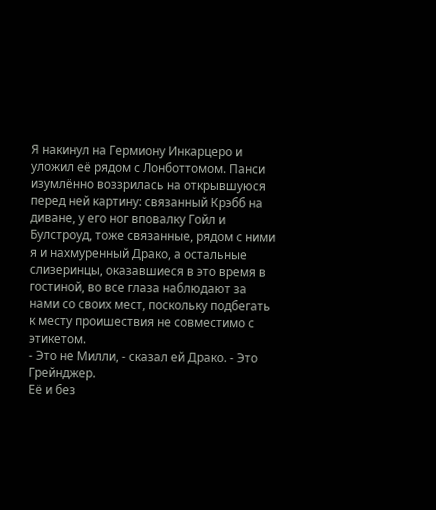Я накинул на Гермиону Инкарцеро и уложил её рядом с Лонботтомом. Панси изумлённо воззрилась на открывшуюся перед ней картину: связанный Крэбб на диване, у его ног вповалку Гойл и Булстроуд, тоже связанные, рядом с ними я и нахмуренный Драко, а остальные слизеринцы, оказавшиеся в это время в гостиной, во все глаза наблюдают за нами со своих мест, поскольку подбегать к месту проишествия не совместимо с этикетом.
- Это не Милли, - сказал ей Драко. - Это Грейнджер.
Её и без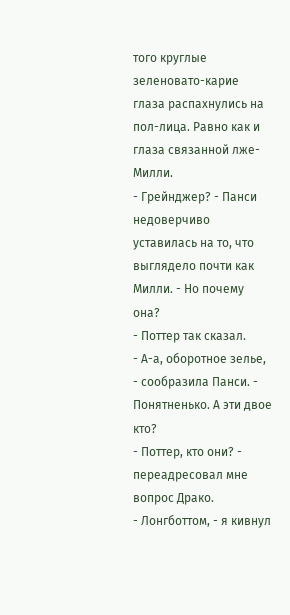того круглые зеленовато-карие глаза распахнулись на пол-лица. Равно как и глаза связанной лже-Милли.
- Грейнджер? - Панси недоверчиво уставилась на то, что выглядело почти как Милли. - Но почему она?
- Поттер так сказал.
- А-а, оборотное зелье, - сообразила Панси. - Понятненько. А эти двое кто?
- Поттер, кто они? - переадресовал мне вопрос Драко.
- Лонгботтом, - я кивнул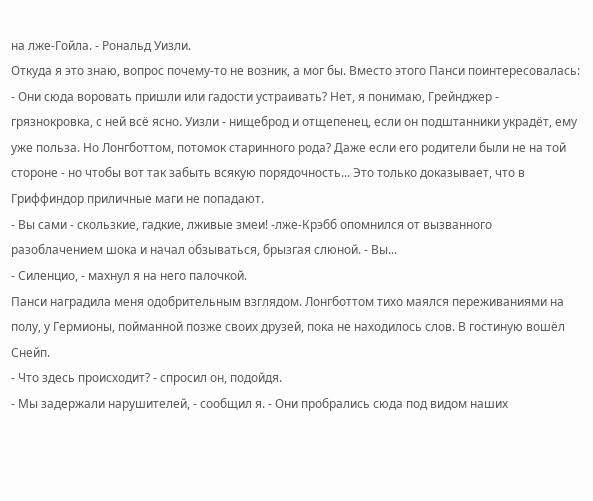на лже-Гойла. - Рональд Уизли.
Откуда я это знаю, вопрос почему-то не возник, а мог бы. Вместо этого Панси поинтересовалась:
- Они сюда воровать пришли или гадости устраивать? Нет, я понимаю, Грейнджер - грязнокровка, с ней всё ясно. Уизли - нищеброд и отщепенец, если он подштанники украдёт, ему уже польза. Но Лонгботтом, потомок старинного рода? Даже если его родители были не на той стороне - но чтобы вот так забыть всякую порядочность... Это только доказывает, что в Гриффиндор приличные маги не попадают.
- Вы сами - скользкие, гадкие, лживые змеи! -лже-Крэбб опомнился от вызванного разоблачением шока и начал обзываться, брызгая слюной. - Вы...
- Силенцио, - махнул я на него палочкой.
Панси наградила меня одобрительным взглядом. Лонгботтом тихо маялся переживаниями на полу, у Гермионы, пойманной позже своих друзей, пока не находилось слов. В гостиную вошёл Снейп.
- Что здесь происходит? - спросил он, подойдя.
- Мы задержали нарушителей, - сообщил я. - Они пробрались сюда под видом наших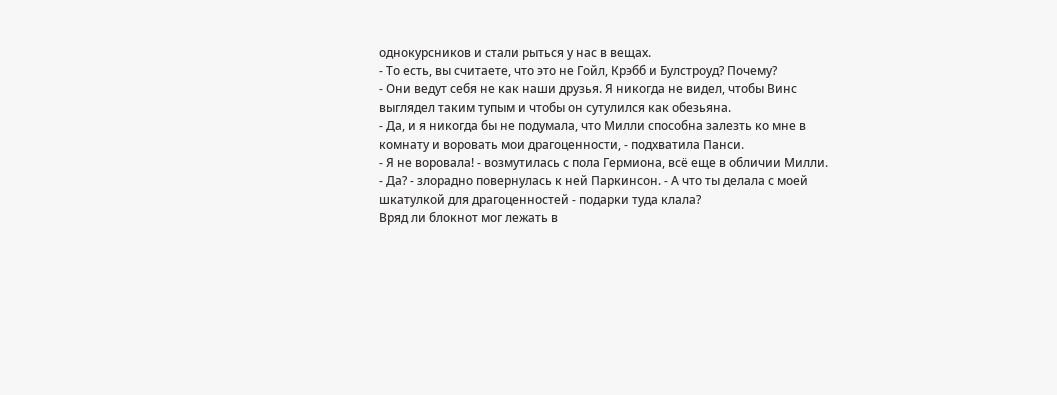однокурсников и стали рыться у нас в вещах.
- То есть, вы считаете, что это не Гойл, Крэбб и Булстроуд? Почему?
- Они ведут себя не как наши друзья. Я никогда не видел, чтобы Винс выглядел таким тупым и чтобы он сутулился как обезьяна.
- Да, и я никогда бы не подумала, что Милли способна залезть ко мне в комнату и воровать мои драгоценности, - подхватила Панси.
- Я не воровала! - возмутилась с пола Гермиона, всё еще в обличии Милли.
- Да? - злорадно повернулась к ней Паркинсон. - А что ты делала с моей шкатулкой для драгоценностей - подарки туда клала?
Вряд ли блокнот мог лежать в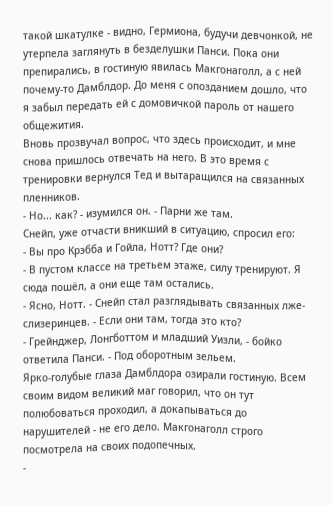такой шкатулке - видно, Гермиона, будучи девчонкой, не утерпела заглянуть в безделушки Панси. Пока они препирались, в гостиную явилась Макгонаголл, а с ней почему-то Дамблдор. До меня с опозданием дошло, что я забыл передать ей с домовичкой пароль от нашего общежития.
Вновь прозвучал вопрос, что здесь происходит, и мне снова пришлось отвечать на него. В это время с тренировки вернулся Тед и вытаращился на связанных пленников.
- Но... как? - изумился он. - Парни же там.
Снейп, уже отчасти вникший в ситуацию, спросил его:
- Вы про Крэбба и Гойла, Нотт? Где они?
- В пустом классе на третьем этаже, силу тренируют. Я сюда пошёл, а они еще там остались.
- Ясно, Нотт. - Снейп стал разглядывать связанных лже-слизеринцев. - Если они там, тогда это кто?
- Грейнджер, Лонгботтом и младший Уизли, - бойко ответила Панси. - Под оборотным зельем.
Ярко-голубые глаза Дамблдора озирали гостиную. Всем своим видом великий маг говорил, что он тут полюбоваться проходил, а докапываться до нарушителей - не его дело. Макгонаголл строго посмотрела на своих подопечных.
-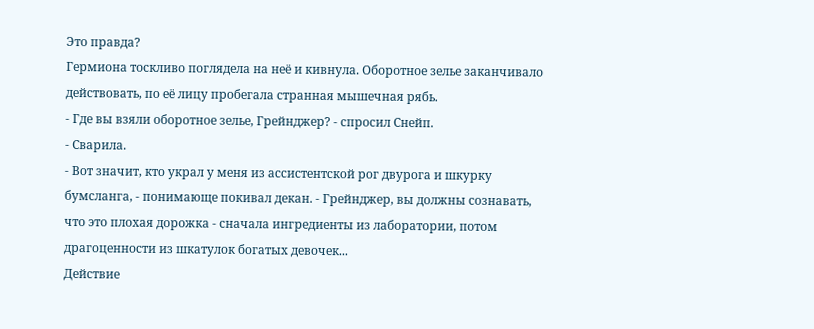Это правда?
Гермиона тоскливо поглядела на неё и кивнула. Оборотное зелье заканчивало действовать, по её лицу пробегала странная мышечная рябь.
- Где вы взяли оборотное зелье, Грейнджер? - спросил Снейп.
- Сварила.
- Вот значит, кто украл у меня из ассистентской рог двурога и шкурку бумсланга, - понимающе покивал декан. - Грейнджер, вы должны сознавать, что это плохая дорожка - сначала ингредиенты из лаборатории, потом драгоценности из шкатулок богатых девочек...
Действие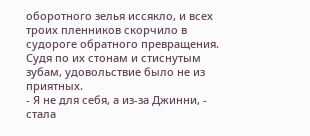оборотного зелья иссякло, и всех троих пленников скорчило в судороге обратного превращения. Судя по их стонам и стиснутым зубам, удовольствие было не из приятных.
- Я не для себя, а из-за Джинни, - стала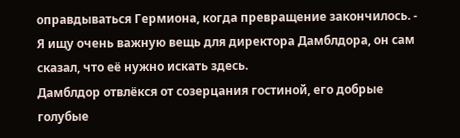оправдываться Гермиона, когда превращение закончилось. - Я ищу очень важную вещь для директора Дамблдора, он сам сказал, что её нужно искать здесь.
Дамблдор отвлёкся от созерцания гостиной, его добрые голубые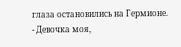глаза остановились на Гермионе.
- Девочка моя,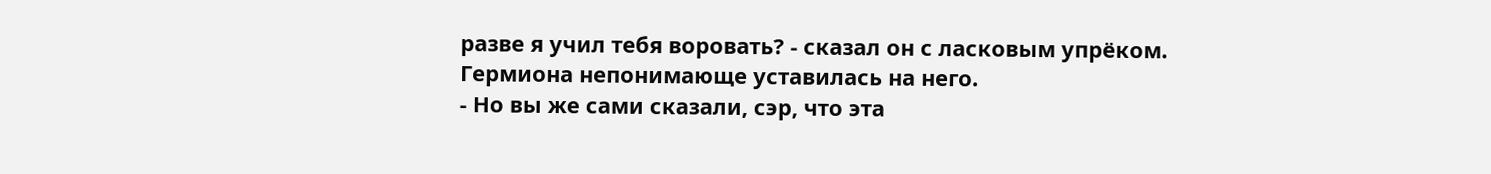разве я учил тебя воровать? - сказал он с ласковым упрёком.
Гермиона непонимающе уставилась на него.
- Но вы же сами сказали, сэр, что эта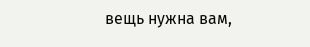вещь нужна вам,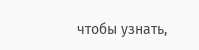чтобы узнать,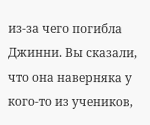из-за чего погибла Джинни. Вы сказали, что она наверняка у кого-то из учеников,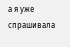а я уже спрашивала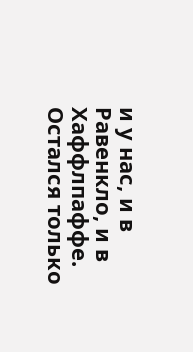и у нас, и в Равенкло, и в Хаффлпаффе. Остался только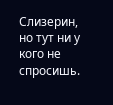Слизерин, но тут ни у кого не спросишь.